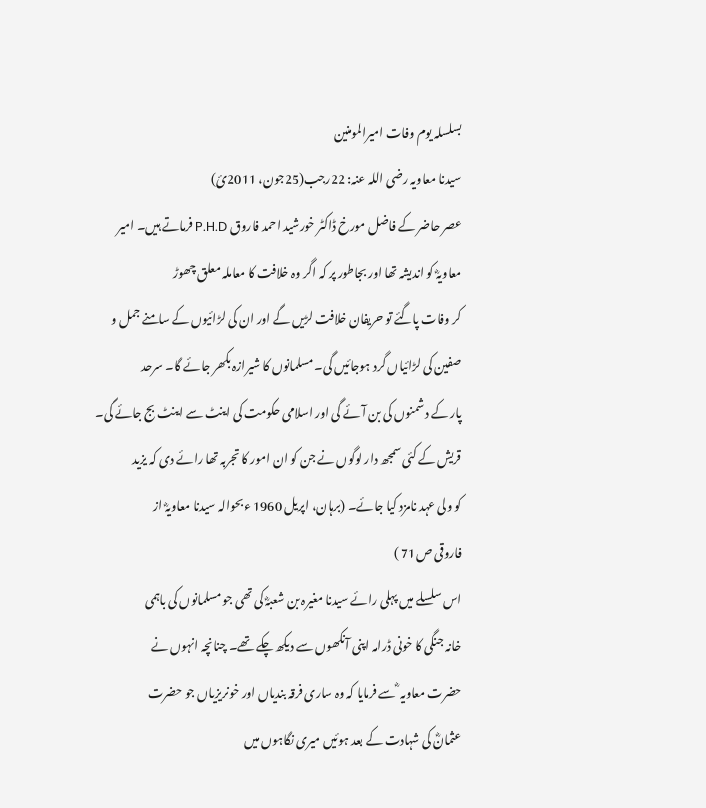بسلسلہ یوم وفات امیرالمومنین
سیدنا معاویہ رضی اللہ عنہ: 22رجب(25جون، 2011ئ)
عصر حاضر کے فاضل مورخ ڈاکٹر خورشید احمد فاروق P.H.D فرماتے ہیں۔ امیر
معاویہؓ کو اندیشہ تھا اور بجاطور پر کہ اگر وہ خلافت کا معاملہ معلق چھوڑ
کر وفات پاگئے تو حریفان خلافت لڑیں گے اور ان کی لڑائیوں کے سامنے جمل و
صفین کی لڑائیاں گرد ہوجائیں گی۔ مسلمانوں کا شیرازہ بکھر جائے گا۔ سرحد
پار کے دشمنوں کی بن آئے گی اور اسلامی حکومت کی اینٹ سے اینٹ بج جائے گی۔
قریش کے کئی سمجھ دار لوگوں نے جن کو ان امور کا تجربہ تھا رائے دی کہ یزید
کو ولی عہد نامزد کیا جائے۔ (برہان، اپریل 1960 ءبحوالہ سیدنا معاویہؓ از
فاروقی ص71 )
اس سلسلے میں پہلی رائے سیدنا مغیرہ بن شعبہؓ کی تھی جو مسلمانوں کی باہمی
خانہ جنگی کا خونی ڈرامہ اپنی آنکھوں سے دیکھ چکے تھے۔ چنانچہ انہوں نے
حضرت معاویہ ؓ سے فرمایا کہ وہ ساری فرقہ بندیاں اور خونریزیاں جو حضرت
عثمانؓ کی شہادت کے بعد ہوئیں میری نگاہوں میں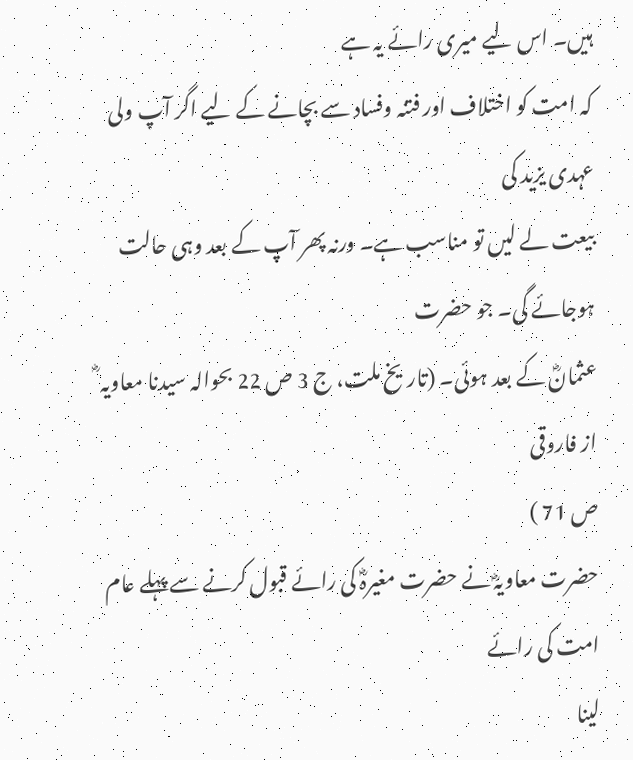ہیں۔ اس لیے میری رائے یہ ہے
کہ امت کو اختلاف اور فتنہ وفساد سے بچانے کے لیے اگر آپ ولی عہدی یزید کی
بیعت لے لیں تو مناسب ہے۔ ورنہ پھر آپ کے بعد وہی حالت ہوجائے گی۔ جو حضرت
عثمانؓ کے بعد ہوئی۔ (تاریخ ملت، ج 3 ص 22 بحوالہ سیدنا معاویہ ؓ از فاروقی
ص 71 )
حضرت معاویہؓ نے حضرت مغیرہؓ کی رائے قبول کرنے سے پہلے عام امت کی رائے
لینا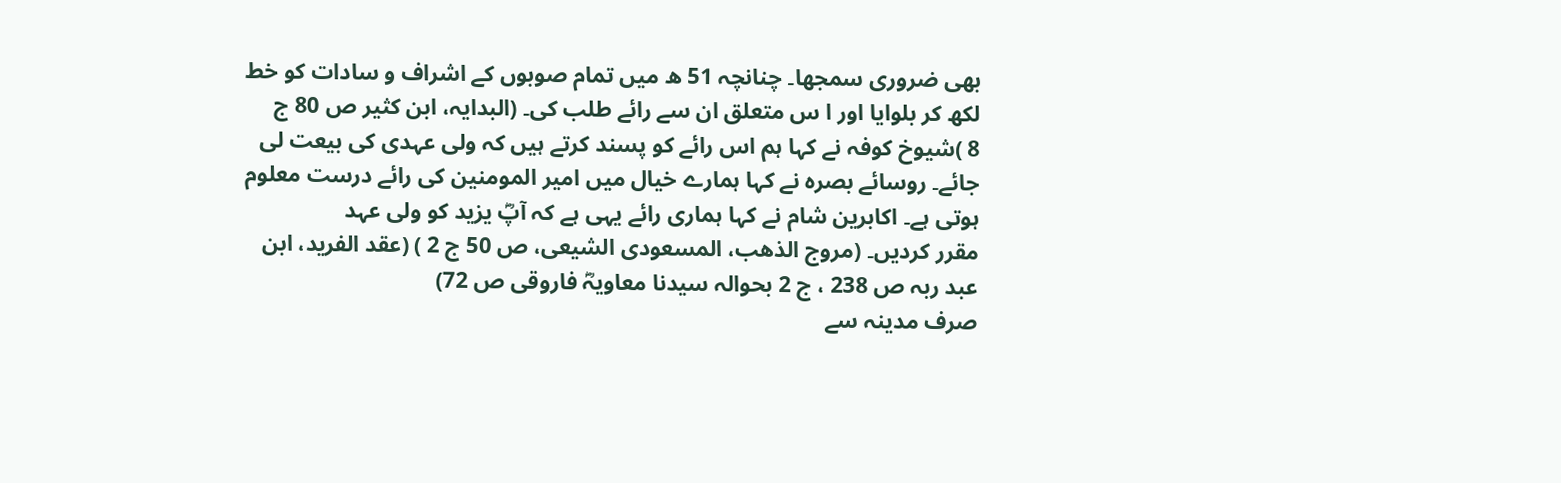بھی ضروری سمجھا۔ چنانچہ 51 ھ میں تمام صوبوں کے اشراف و سادات کو خط
لکھ کر بلوایا اور ا س متعلق ان سے رائے طلب کی۔ (البدایہ، ابن کثیر ص 80 ج
8 )شیوخ کوفہ نے کہا ہم اس رائے کو پسند کرتے ہیں کہ ولی عہدی کی بیعت لی
جائے۔ روسائے بصرہ نے کہا ہمارے خیال میں امیر المومنین کی رائے درست معلوم
ہوتی ہے۔ اکابرین شام نے کہا ہماری رائے یہی ہے کہ آپؓ یزید کو ولی عہد
مقرر کردیں۔ (مروج الذھب، المسعودی الشیعی، ص 50 ج 2 ) (عقد الفرید، ابن
عبد ربہ ص 238 ، ج 2 بحوالہ سیدنا معاویہؓ فاروقی ص 72)
صرف مدینہ سے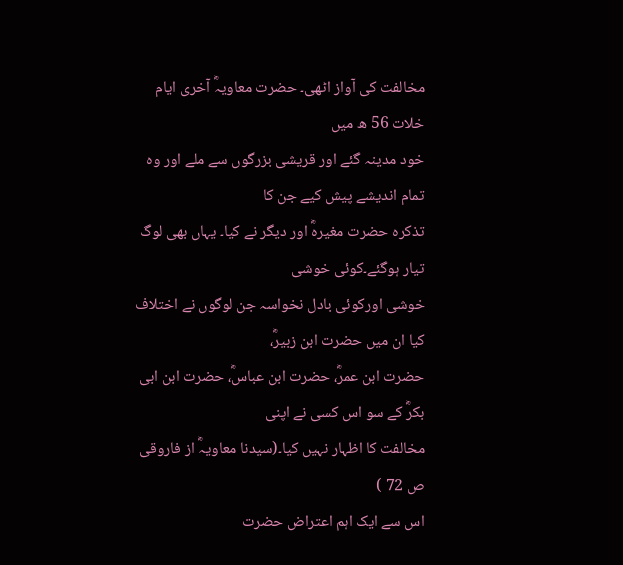مخالفت کی آواز اٹھی۔ حضرت معاویہؓ آخری ایام خلات 56 ھ میں
خود مدینہ گئے اور قریشی بزرگوں سے ملے اور وہ تمام اندیشے پیش کیے جن کا
تذکرہ حضرت مغیرہؓ اور دیگر نے کیا۔ یہاں بھی لوگ تیار ہوگئے۔کوئی خوشی
خوشی اورکوئی بادل نخواسہ جن لوگوں نے اختلاف کیا ان میں حضرت ابن زبیرؓ،
حضرت ابن عمرؓ، حضرت ابن عباسؓ، حضرت ابن ابی بکرؓ کے سو اس کسی نے اپنی
مخالفت کا اظہار نہیں کیا۔(سیدنا معاویہؓ از فاروقی ص 72 )
اس سے ایک اہم اعتراض حضرت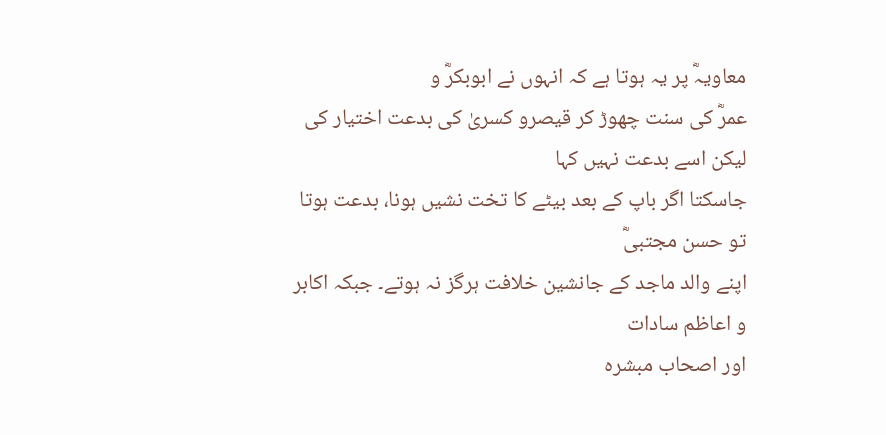معاویہؓ پر یہ ہوتا ہے کہ انہوں نے ابوبکرؓ و
عمرؓ کی سنت چھوڑ کر قیصرو کسریٰ کی بدعت اختیار کی لیکن اسے بدعت نہیں کہا
جاسکتا اگر باپ کے بعد بیٹے کا تخت نشیں ہونا، بدعت ہوتا تو حسن مجتبیؓ
اپنے والد ماجد کے جانشین خلافت ہرگز نہ ہوتے۔ جبکہ اکابر و اعاظم سادات
اور اصحاب مبشرہ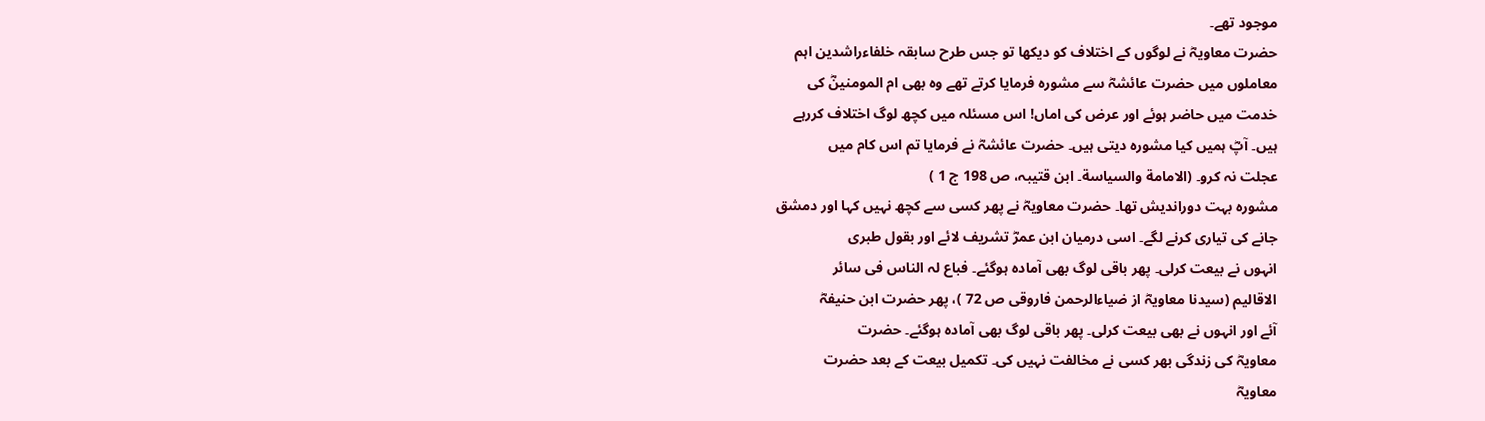موجود تھے۔
حضرت معاویہؓ نے لوگوں کے اختلاف کو دیکھا تو جس طرح سابقہ خلفاءراشدین اہم
معاملوں میں حضرت عائشہؓ سے مشورہ فرمایا کرتے تھے وہ بھی ام المومنینؓ کی
خدمت میں حاضر ہوئے اور عرض کی اماں! اس مسئلہ میں کچھ لوگ اختلاف کررہے
ہیں۔ آپؓ ہمیں کیا مشورہ دیتی ہیں۔ حضرت عائشہؓ نے فرمایا تم اس کام میں
عجلت نہ کرو۔ (الامامة والسیاسة۔ ابن قتیبہ، ص 198 ج 1 )
مشورہ بہت دوراندیش تھا۔ حضرت معاویہؓ نے پھر کسی سے کچھ نہیں کہا اور دمشق
جانے کی تیاری کرنے لگے۔ اسی درمیان ابن عمرؓ تشریف لائے اور بقول طبری
انہوں نے بیعت کرلی۔ پھر باقی لوگ بھی آمادہ ہوگئے۔ فباع لہ الناس فی سائر
الاقالیم (سیدنا معاویہؓ از ضیاءالرحمن فاروقی ص 72 )، پھر حضرت ابن حنیفہؓ
آئے اور انہوں نے بھی بیعت کرلی۔ پھر باقی لوگ بھی آمادہ ہوگئے۔ حضرت
معاویہؓ کی زندگی بھر کسی نے مخالفت نہیں کی۔ تکمیل بیعت کے بعد حضرت
معاویہؓ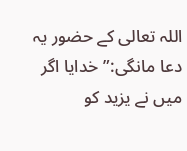اللہ تعالی کے حضور یہ دعا مانگی:”خدایا اگر میں نے یزید کو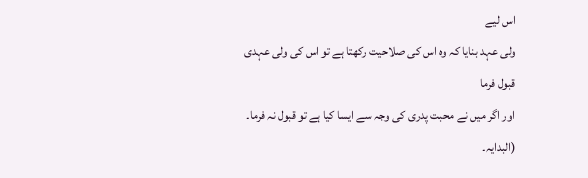اس لیے
ولی عہد بنایا کہ وہ اس کی صلاحیت رکھتا ہے تو اس کی ولی عہدی قبول فرما
اور اگر میں نے محبت پدری کی وجہ سے ایسا کیا ہے تو قبول نہ فرما۔ (البدایہ۔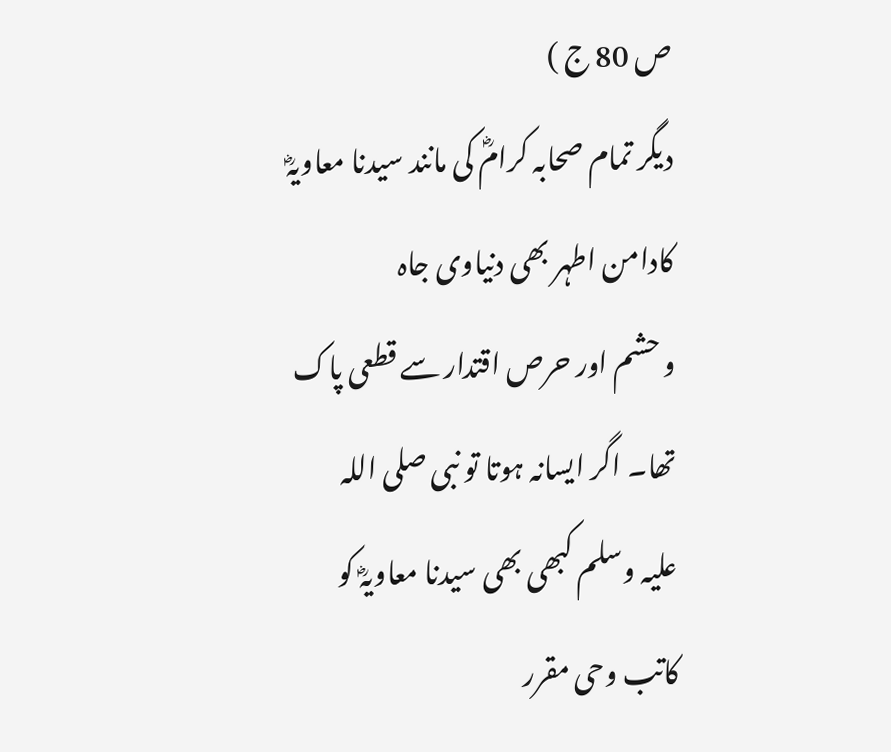ص 80 ج )
دیگر تمام صحابہ کرامؓ کی مانند سیدنا معاویہؓ کادامن اطہر بھی دنیاوی جاہ
و حشم اور حرص اقتدار سے قطعی پاک تھا۔ اگر ایسانہ ہوتا تو نبی صلی اللہ
علیہ وسلم کبھی بھی سیدنا معاویہؓ کو کاتب وحی مقرر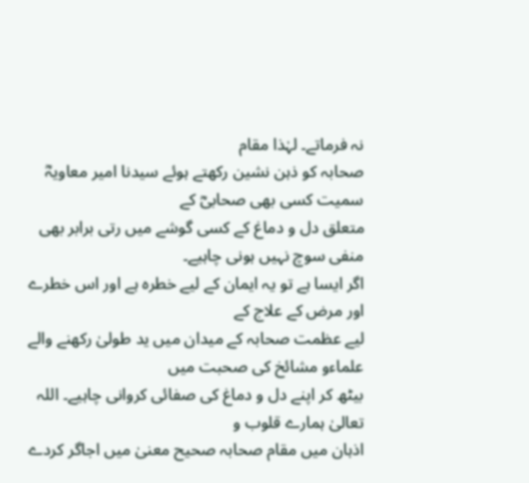نہ فرماتے۔ لہٰذا مقام
صحابہ کو ذہن نشین رکھتے ہوئے سیدنا امیر معاویہؓ سمیت کسی بھی صحابیؓ کے
متعلق دل و دماغ کے کسی گوشے میں رتی برابر بھی منفی سوچ نہیں ہونی چاہیے۔
اگر ایسا ہے تو یہ ایمان کے لیے خطرہ ہے اور اس خطرے اور مرض کے علاج کے
لیے عظمت صحابہ کے میدان میں ید طولیٰ رکھنے والے علماءو مشائخ کی صحبت میں
بیٹھ کر اپنے دل و دماغ کی صفائی کروانی چاہیے۔ اللہ تعالیٰ ہمارے قلوب و
اذہان میں مقام صحابہ صحیح معنیٰ میں اجاگر کردے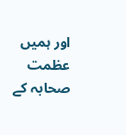اور ہمیں عظمت صحابہ کے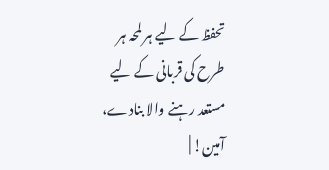تحفظ کے لیے ہر لمحہ ہر طرح کی قربانی کے لیے مستعد رہنے والا بنادے، آمین! |